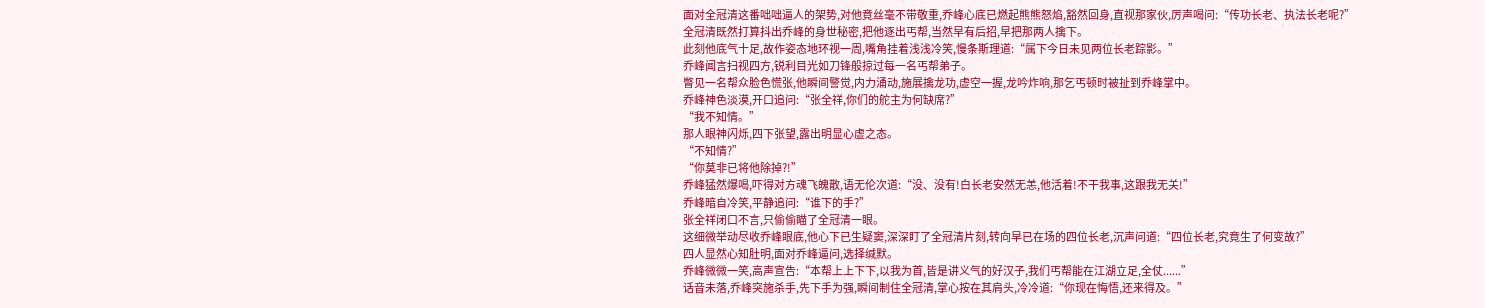面对全冠清这番咄咄逼人的架势,对他竟丝毫不带敬重,乔峰心底已燃起熊熊怒焰,豁然回身,直视那家伙,厉声喝问:“传功长老、执法长老呢?”
全冠清既然打算抖出乔峰的身世秘密,把他逐出丐帮,当然早有后招,早把那两人擒下。
此刻他底气十足,故作姿态地环视一周,嘴角挂着浅浅冷笑,慢条斯理道:“属下今日未见两位长老踪影。”
乔峰闻言扫视四方,锐利目光如刀锋般掠过每一名丐帮弟子。
瞥见一名帮众脸色慌张,他瞬间警觉,内力涌动,施展擒龙功,虚空一握,龙吟炸响,那乞丐顿时被扯到乔峰掌中。
乔峰神色淡漠,开口追问:“张全祥,你们的舵主为何缺席?”
“我不知情。”
那人眼神闪烁,四下张望,露出明显心虚之态。
“不知情?”
“你莫非已将他除掉?!”
乔峰猛然爆喝,吓得对方魂飞魄散,语无伦次道:“没、没有!白长老安然无恙,他活着!不干我事,这跟我无关!”
乔峰暗自冷笑,平静追问:“谁下的手?”
张全祥闭口不言,只偷偷瞄了全冠清一眼。
这细微举动尽收乔峰眼底,他心下已生疑窦,深深盯了全冠清片刻,转向早已在场的四位长老,沉声问道:“四位长老,究竟生了何变故?”
四人显然心知肚明,面对乔峰逼问,选择缄默。
乔峰微微一笑,高声宣告:“本帮上上下下,以我为首,皆是讲义气的好汉子,我们丐帮能在江湖立足,全仗......”
话音未落,乔峰突施杀手,先下手为强,瞬间制住全冠清,掌心按在其肩头,冷冷道:“你现在悔悟,还来得及。”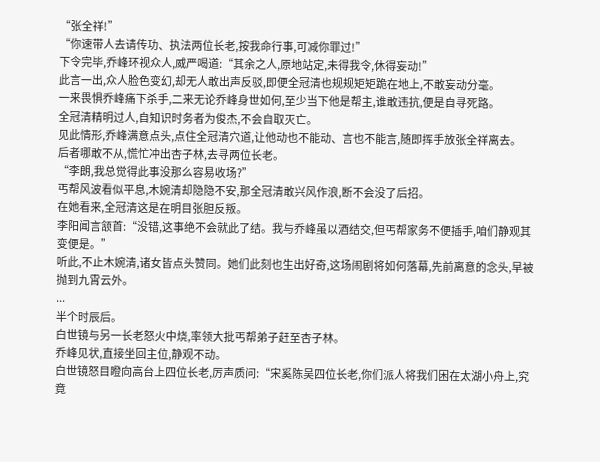“张全祥!”
“你速带人去请传功、执法两位长老,按我命行事,可减你罪过!”
下令完毕,乔峰环视众人,威严喝道:“其余之人,原地站定,未得我令,休得妄动!”
此言一出,众人脸色变幻,却无人敢出声反驳,即便全冠清也规规矩矩跪在地上,不敢妄动分毫。
一来畏惧乔峰痛下杀手,二来无论乔峰身世如何,至少当下他是帮主,谁敢违抗,便是自寻死路。
全冠清精明过人,自知识时务者为俊杰,不会自取灭亡。
见此情形,乔峰满意点头,点住全冠清穴道,让他动也不能动、言也不能言,随即挥手放张全祥离去。
后者哪敢不从,慌忙冲出杏子林,去寻两位长老。
“李朗,我总觉得此事没那么容易收场?”
丐帮风波看似平息,木婉清却隐隐不安,那全冠清敢兴风作浪,断不会没了后招。
在她看来,全冠清这是在明目张胆反叛。
李阳闻言颔首:“没错,这事绝不会就此了结。我与乔峰虽以酒结交,但丐帮家务不便插手,咱们静观其变便是。”
听此,不止木婉清,诸女皆点头赞同。她们此刻也生出好奇,这场闹剧将如何落幕,先前离意的念头,早被抛到九霄云外。
...
半个时辰后。
白世镜与另一长老怒火中烧,率领大批丐帮弟子赶至杏子林。
乔峰见状,直接坐回主位,静观不动。
白世镜怒目瞪向高台上四位长老,厉声质问:“宋奚陈吴四位长老,你们派人将我们困在太湖小舟上,究竟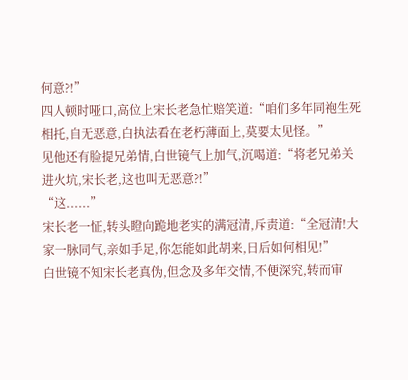何意?!”
四人顿时哑口,高位上宋长老急忙赔笑道:“咱们多年同袍生死相托,自无恶意,白执法看在老朽薄面上,莫要太见怪。”
见他还有脸提兄弟情,白世镜气上加气,沉喝道:“将老兄弟关进火坑,宋长老,这也叫无恶意?!”
“这......”
宋长老一怔,转头瞪向跪地老实的满冠清,斥责道:“全冠清!大家一脉同气,亲如手足,你怎能如此胡来,日后如何相见!”
白世镜不知宋长老真伪,但念及多年交情,不便深究,转而审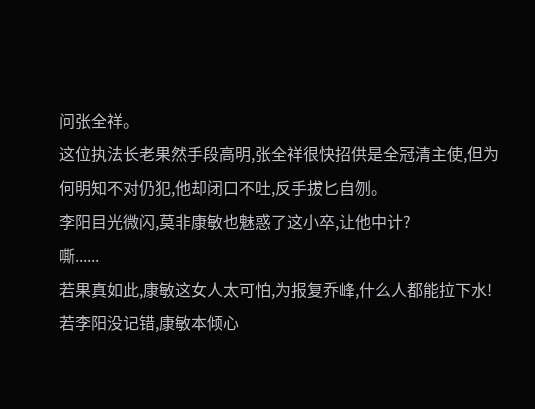问张全祥。
这位执法长老果然手段高明,张全祥很快招供是全冠清主使,但为何明知不对仍犯,他却闭口不吐,反手拔匕自刎。
李阳目光微闪,莫非康敏也魅惑了这小卒,让他中计?
嘶......
若果真如此,康敏这女人太可怕,为报复乔峰,什么人都能拉下水!
若李阳没记错,康敏本倾心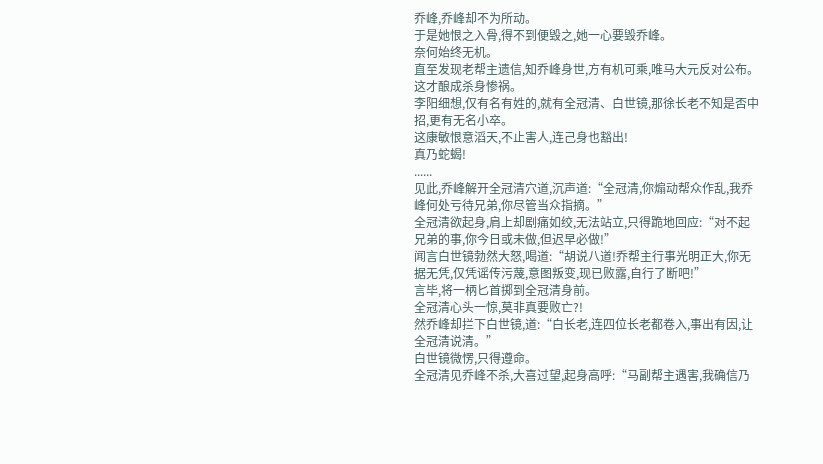乔峰,乔峰却不为所动。
于是她恨之入骨,得不到便毁之,她一心要毁乔峰。
奈何始终无机。
直至发现老帮主遗信,知乔峰身世,方有机可乘,唯马大元反对公布。
这才酿成杀身惨祸。
李阳细想,仅有名有姓的,就有全冠清、白世镜,那徐长老不知是否中招,更有无名小卒。
这康敏恨意滔天,不止害人,连己身也豁出!
真乃蛇蝎!
......
见此,乔峰解开全冠清穴道,沉声道:“全冠清,你煽动帮众作乱,我乔峰何处亏待兄弟,你尽管当众指摘。”
全冠清欲起身,肩上却剧痛如绞,无法站立,只得跪地回应:“对不起兄弟的事,你今日或未做,但迟早必做!”
闻言白世镜勃然大怒,喝道:“胡说八道!乔帮主行事光明正大,你无据无凭,仅凭谣传污蔑,意图叛变,现已败露,自行了断吧!”
言毕,将一柄匕首掷到全冠清身前。
全冠清心头一惊,莫非真要败亡?!
然乔峰却拦下白世镜,道:“白长老,连四位长老都卷入,事出有因,让全冠清说清。”
白世镜微愣,只得遵命。
全冠清见乔峰不杀,大喜过望,起身高呼:“马副帮主遇害,我确信乃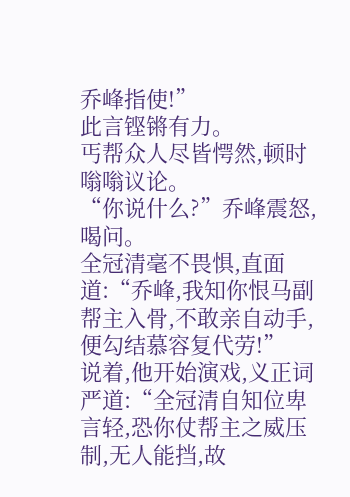乔峰指使!”
此言铿锵有力。
丐帮众人尽皆愕然,顿时嗡嗡议论。
“你说什么?”乔峰震怒,喝问。
全冠清毫不畏惧,直面道:“乔峰,我知你恨马副帮主入骨,不敢亲自动手,便勾结慕容复代劳!”
说着,他开始演戏,义正词严道:“全冠清自知位卑言轻,恐你仗帮主之威压制,无人能挡,故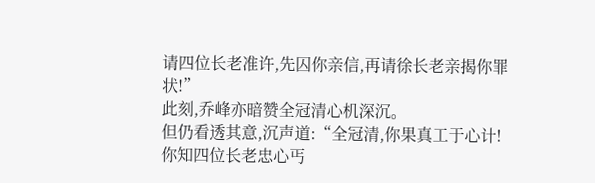请四位长老准许,先囚你亲信,再请徐长老亲揭你罪状!”
此刻,乔峰亦暗赞全冠清心机深沉。
但仍看透其意,沉声道:“全冠清,你果真工于心计!
你知四位长老忠心丐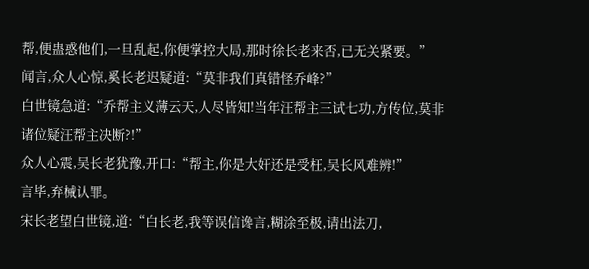帮,便蛊惑他们,一旦乱起,你便掌控大局,那时徐长老来否,已无关紧要。”
闻言,众人心惊,奚长老迟疑道:“莫非我们真错怪乔峰?”
白世镜急道:“乔帮主义薄云天,人尽皆知!当年汪帮主三试七功,方传位,莫非诸位疑汪帮主决断?!”
众人心震,吴长老犹豫,开口:“帮主,你是大奸还是受枉,吴长风难辨!”
言毕,弃械认罪。
宋长老望白世镜,道:“白长老,我等误信谗言,糊涂至极,请出法刀,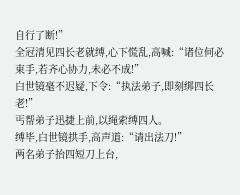自行了断!”
全冠清见四长老就缚,心下慌乱,高喊:“诸位何必束手,若齐心协力,未必不成!”
白世镜毫不迟疑,下令:“执法弟子,即刻绑四长老!”
丐帮弟子迅捷上前,以绳索缚四人。
缚毕,白世镜拱手,高声道:“请出法刀!”
两名弟子抬四短刀上台,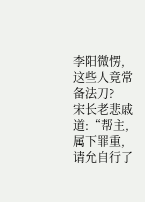李阳微愣,这些人竟常备法刀?
宋长老悲戚道:“帮主,属下罪重,请允自行了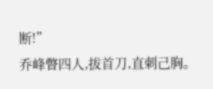断!”
乔峰瞥四人,拔首刀,直刺己胸。